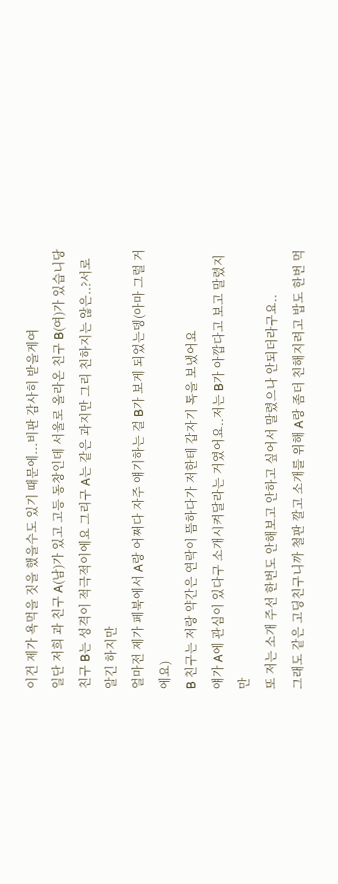이건 제가 욕먹을 짓을 했을수도 있기 때문에...비판 감사히 받을게여
일단 저희 과 친구 A(남)가 있고 고등 동창인데 서울로 올라온 친구 B(여)가 있습니당
친구 B는 성격이 적극적이에요 그리구 A는 같은 과지만 그리 친하지는 않은..?서로 알긴 하지만
얼마전 제가 페북에서 A랑 어쩌다 자주 얘기하는 걸 B가 보게 되었는뎅(아마 그럴 거에요)
B 친구는 저랑 약간은 연락이 뜸하다가 저한테 갑자기 톡을 보냈어요
얘가 A에 관심이 있다구 소개시켜달라는 거였어요..저는 B가 아깝다고 보고 말렸지만
또 저는 소개 주선 한번도 안해보고 안하고 싶어서 말렸으나 안되더라구요..
그래도 같은 고딩친구니까 철판 깔고 소개를 위해 A랑 좀더 친해지려고 밥도 한번 먹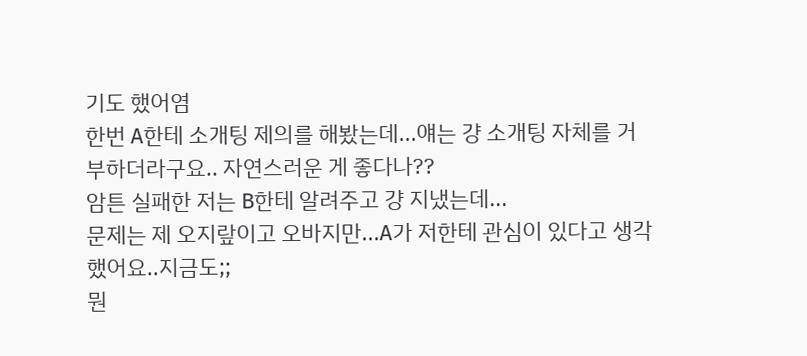기도 했어염
한번 A한테 소개팅 제의를 해봤는데...얘는 걍 소개팅 자체를 거부하더라구요.. 자연스러운 게 좋다나??
암튼 실패한 저는 B한테 알려주고 걍 지냈는데...
문제는 제 오지랖이고 오바지만...A가 저한테 관심이 있다고 생각했어요..지금도;;
뭔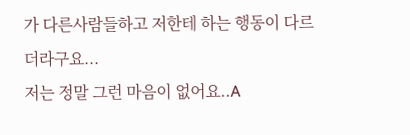가 다른사람들하고 저한테 하는 행동이 다르더라구요...
저는 정말 그런 마음이 없어요..A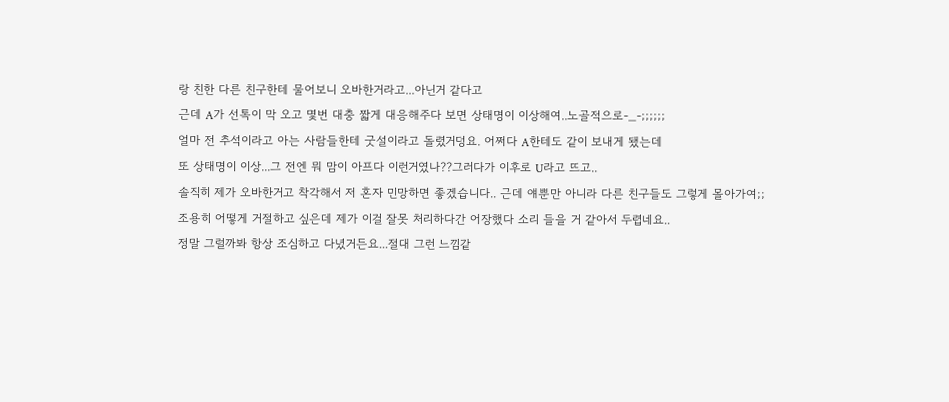랑 친한 다른 친구한테 물어보니 오바한거라고...아닌거 같다고
근데 A가 선톡이 막 오고 몇번 대충 짧게 대응해주다 보면 상태명이 이상해여..노골적으로-_-;;;;;;
얼마 전 추석이라고 아는 사람들한테 굿설이라고 돌렸거덩요. 어쩌다 A한테도 같이 보내게 됐는데
또 상태명이 이상...그 전엔 뭐 맘이 아프다 이런거였나??그러다가 이후로 U라고 뜨고..
솔직히 제가 오바한거고 착각해서 저 혼자 민망하면 좋겠습니다.. 근데 얘뿐만 아니라 다른 친구들도 그렇게 몰아가여;;
조용히 어떻게 거절하고 싶은데 제가 이걸 잘못 처리하다간 어장했다 소리 들을 거 같아서 두렵네요..
정말 그럴까봐 항상 조심하고 다녔거든요...절대 그런 느낌같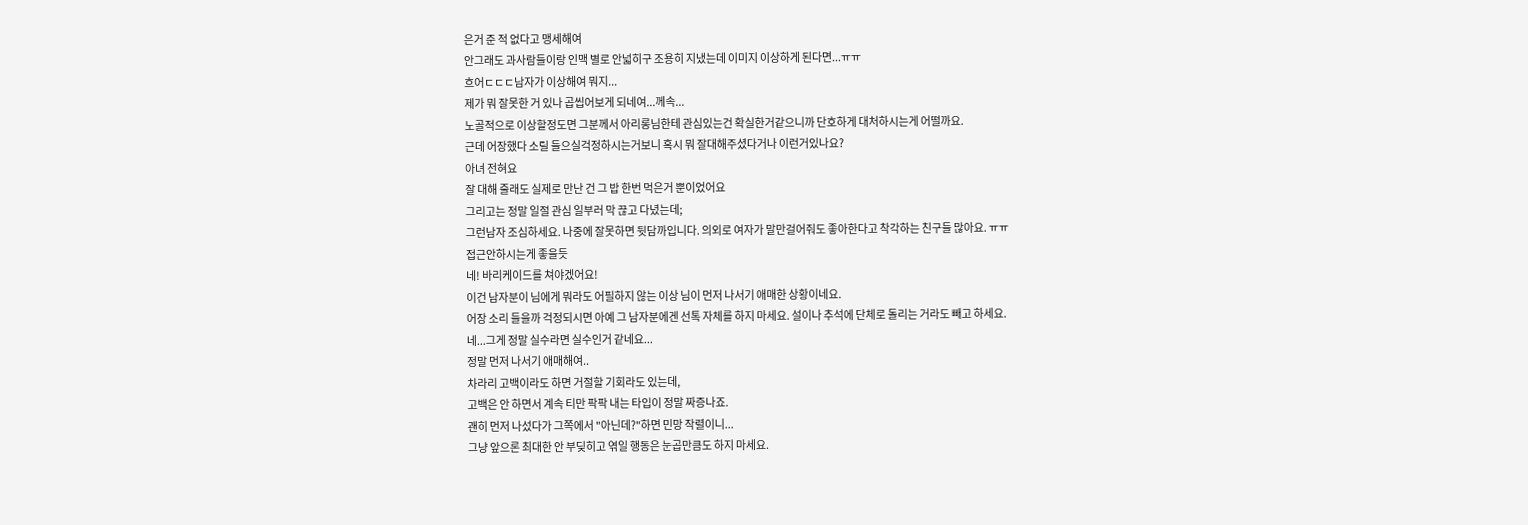은거 준 적 없다고 맹세해여
안그래도 과사람들이랑 인맥 별로 안넓히구 조용히 지냈는데 이미지 이상하게 된다면...ㅠㅠ
흐어ㄷㄷㄷ남자가 이상해여 뭐지...
제가 뭐 잘못한 거 있나 곱씹어보게 되네여...께속...
노골적으로 이상할정도면 그분께서 아리롱님한테 관심있는건 확실한거같으니까 단호하게 대처하시는게 어떨까요.
근데 어장했다 소릴 들으실걱정하시는거보니 혹시 뭐 잘대해주셨다거나 이런거있나요?
아녀 전혀요
잘 대해 줄래도 실제로 만난 건 그 밥 한번 먹은거 뿐이었어요
그리고는 정말 일절 관심 일부러 막 끊고 다녔는데;
그런남자 조심하세요. 나중에 잘못하면 뒷담까입니다. 의외로 여자가 말만걸어줘도 좋아한다고 착각하는 친구들 많아요. ㅠㅠ
접근안하시는게 좋을듯
네! 바리케이드를 쳐야겠어요!
이건 남자분이 님에게 뭐라도 어필하지 않는 이상 님이 먼저 나서기 애매한 상황이네요.
어장 소리 들을까 걱정되시면 아예 그 남자분에겐 선톡 자체를 하지 마세요. 설이나 추석에 단체로 돌리는 거라도 빼고 하세요.
네...그게 정말 실수라면 실수인거 같네요...
정말 먼저 나서기 애매해여..
차라리 고백이라도 하면 거절할 기회라도 있는데,
고백은 안 하면서 계속 티만 팍팍 내는 타입이 정말 짜증나죠.
괜히 먼저 나섰다가 그쪽에서 "아닌데?"하면 민망 작렬이니...
그냥 앞으론 최대한 안 부딪히고 엮일 행동은 눈곱만큼도 하지 마세요.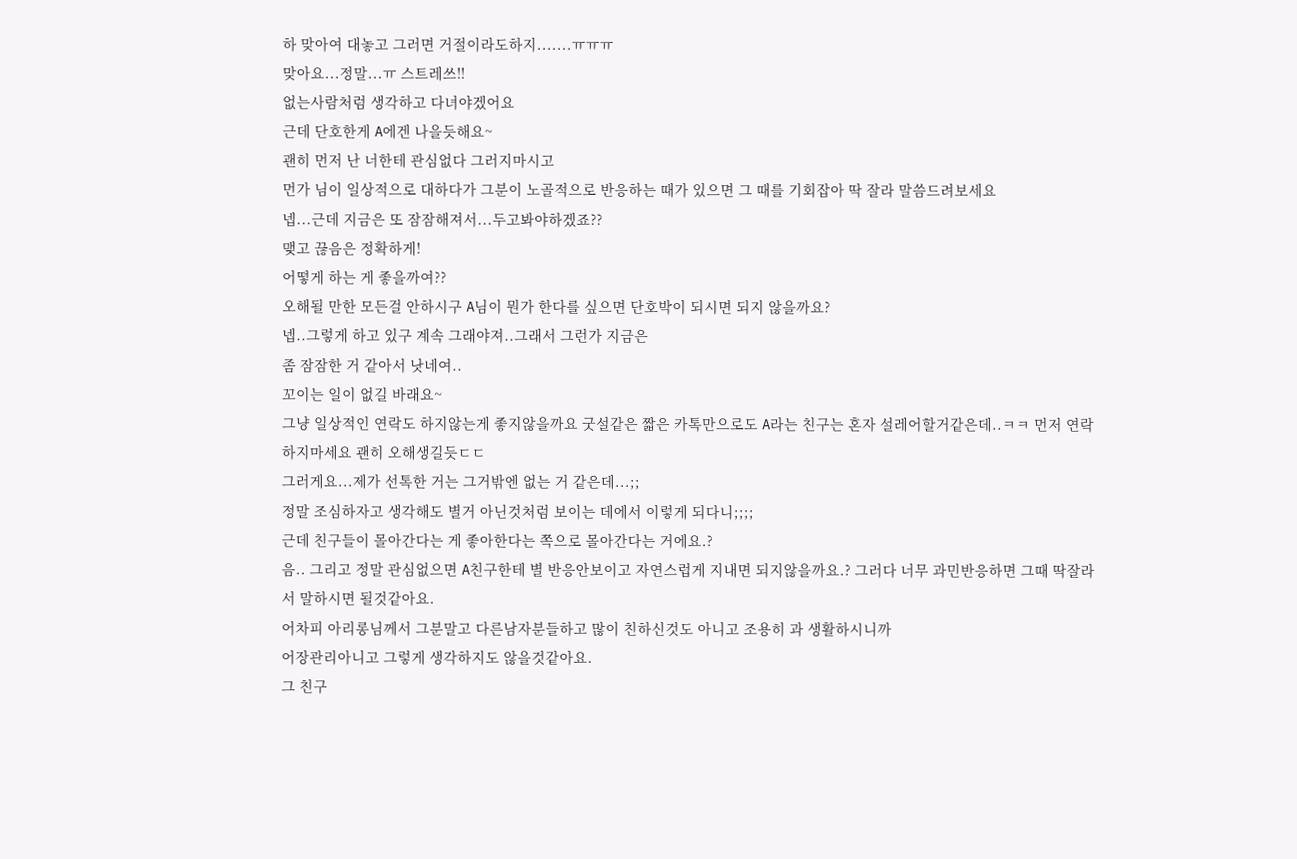하 맞아여 대놓고 그러면 거절이라도하지.......ㅠㅠㅠ
맞아요...정말...ㅠ 스트레쓰!!
없는사람처럼 생각하고 다녀야겠어요
근데 단호한게 A에겐 나을듯해요~
괜히 먼저 난 너한테 관심없다 그러지마시고
먼가 님이 일상적으로 대하다가 그분이 노골적으로 반응하는 때가 있으면 그 때를 기회잡아 딱 잘라 말씀드려보세요
넵...근데 지금은 또 잠잠해져서...두고봐야하겠죠??
맺고 끊음은 정확하게!
어떻게 하는 게 좋을까여??
오해될 만한 모든걸 안하시구 A님이 뭔가 한다를 싶으면 단호박이 되시면 되지 않을까요?
넵..그렇게 하고 있구 계속 그래야져..그래서 그런가 지금은
좀 잠잠한 거 같아서 낫네여..
꼬이는 일이 없길 바래요~
그냥 일상적인 연락도 하지않는게 좋지않을까요 굿설같은 짧은 카톡만으로도 A라는 친구는 혼자 설레어할거같은데..ㅋㅋ 먼저 연락하지마세요 괜히 오해생길듯ㄷㄷ
그러게요...제가 선톡한 거는 그거밖엔 없는 거 같은데...;;
정말 조심하자고 생각해도 별거 아닌것처럼 보이는 데에서 이렇게 되다니;;;;
근데 친구들이 몰아간다는 게 좋아한다는 쪽으로 몰아간다는 거에요.?
음.. 그리고 정말 관심없으면 A친구한테 별 반응안보이고 자연스럽게 지내면 되지않을까요.? 그러다 너무 과민반응하면 그때 딱잘라서 말하시면 될것같아요.
어차피 아리롱님께서 그분말고 다른남자분들하고 많이 친하신것도 아니고 조용히 과 생활하시니까
어장관리아니고 그렇게 생각하지도 않을것같아요.
그 친구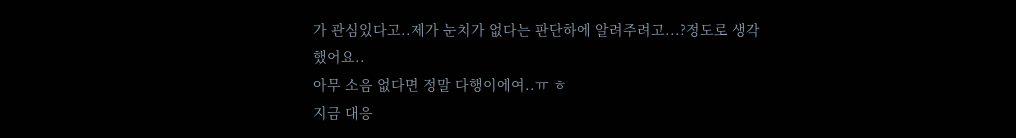가 관심있다고..제가 눈치가 없다는 판단하에 알려주려고...?정도로 생각했어요..
아무 소음 없다면 정말 다행이에여..ㅠ ㅎ
지금 대응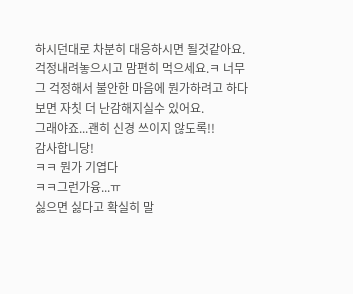하시던대로 차분히 대응하시면 될것같아요.
걱정내려놓으시고 맘편히 먹으세요.ㅋ 너무 그 걱정해서 불안한 마음에 뭔가하려고 하다보면 자칫 더 난감해지실수 있어요.
그래야죠...괜히 신경 쓰이지 않도록!!
감사합니당!
ㅋㅋ 뭔가 기엽다
ㅋㅋ그런가융...ㅠ
싫으면 싫다고 확실히 말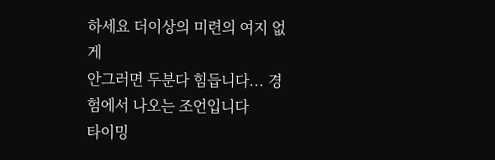하세요 더이상의 미련의 여지 없게
안그러면 두분다 힘듭니다... 경험에서 나오는 조언입니다
타이밍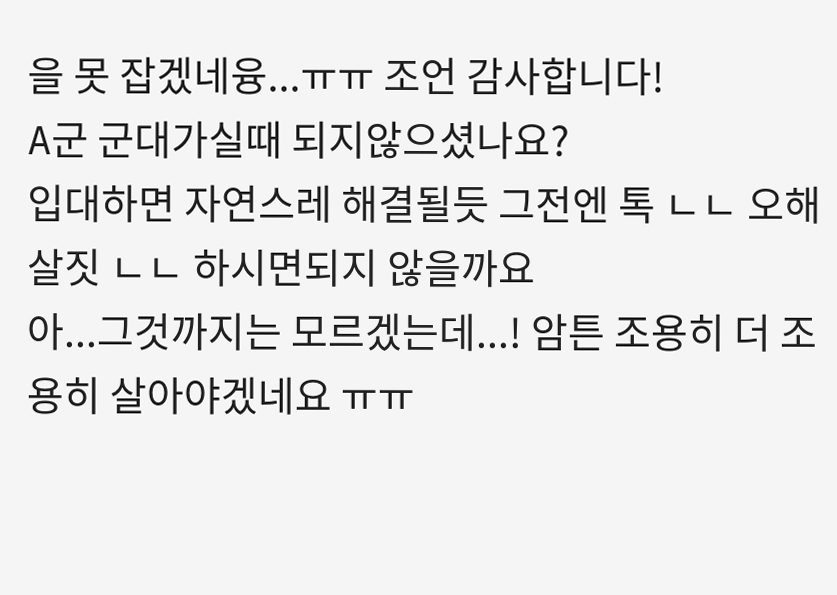을 못 잡겠네융...ㅠㅠ 조언 감사합니다!
A군 군대가실때 되지않으셨나요?
입대하면 자연스레 해결될듯 그전엔 톡 ㄴㄴ 오해살짓 ㄴㄴ 하시면되지 않을까요
아...그것까지는 모르겠는데...! 암튼 조용히 더 조용히 살아야겠네요 ㅠㅠ